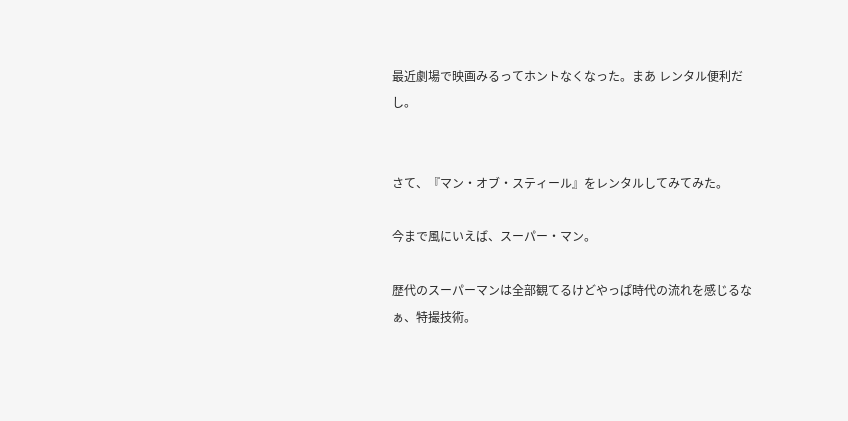最近劇場で映画みるってホントなくなった。まあ レンタル便利だし。


さて、『マン・オブ・スティール』をレンタルしてみてみた。

今まで風にいえば、スーパー・マン。

歴代のスーパーマンは全部観てるけどやっぱ時代の流れを感じるなぁ、特撮技術。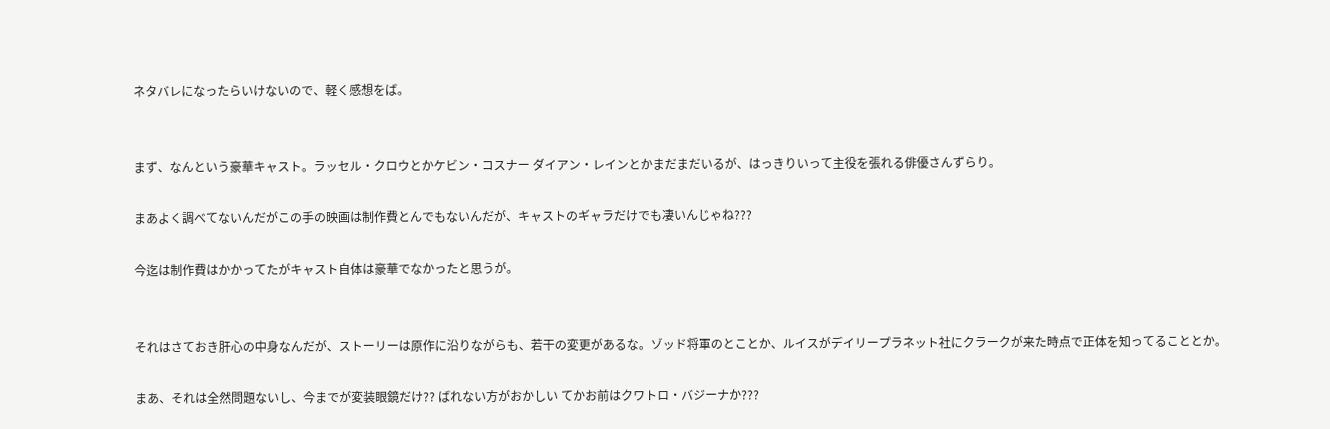ネタバレになったらいけないので、軽く感想をば。


まず、なんという豪華キャスト。ラッセル・クロウとかケビン・コスナー ダイアン・レインとかまだまだいるが、はっきりいって主役を張れる俳優さんずらり。

まあよく調べてないんだがこの手の映画は制作費とんでもないんだが、キャストのギャラだけでも凄いんじゃね???

今迄は制作費はかかってたがキャスト自体は豪華でなかったと思うが。


それはさておき肝心の中身なんだが、ストーリーは原作に沿りながらも、若干の変更があるな。ゾッド将軍のとことか、ルイスがデイリープラネット社にクラークが来た時点で正体を知ってることとか。

まあ、それは全然問題ないし、今までが変装眼鏡だけ?? ばれない方がおかしい てかお前はクワトロ・バジーナか???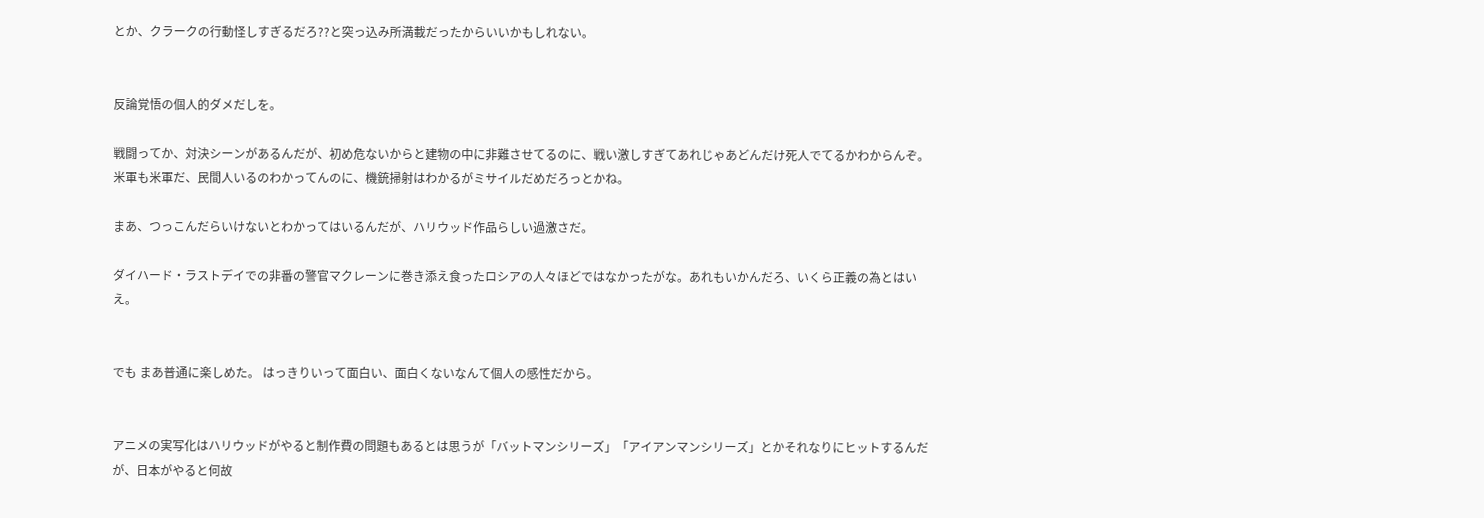とか、クラークの行動怪しすぎるだろ??と突っ込み所満載だったからいいかもしれない。


反論覚悟の個人的ダメだしを。

戦闘ってか、対決シーンがあるんだが、初め危ないからと建物の中に非難させてるのに、戦い激しすぎてあれじゃあどんだけ死人でてるかわからんぞ。 米軍も米軍だ、民間人いるのわかってんのに、機銃掃射はわかるがミサイルだめだろっとかね。

まあ、つっこんだらいけないとわかってはいるんだが、ハリウッド作品らしい過激さだ。

ダイハード・ラストデイでの非番の警官マクレーンに巻き添え食ったロシアの人々ほどではなかったがな。あれもいかんだろ、いくら正義の為とはいえ。


でも まあ普通に楽しめた。 はっきりいって面白い、面白くないなんて個人の感性だから。


アニメの実写化はハリウッドがやると制作費の問題もあるとは思うが「バットマンシリーズ」「アイアンマンシリーズ」とかそれなりにヒットするんだが、日本がやると何故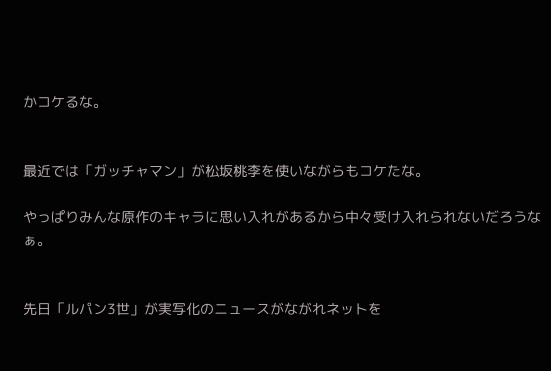かコケるな。


最近では「ガッチャマン」が松坂桃李を使いながらもコケたな。

やっぱりみんな原作のキャラに思い入れがあるから中々受け入れられないだろうなぁ。


先日「ルパン3世」が実写化のニュースがながれネットを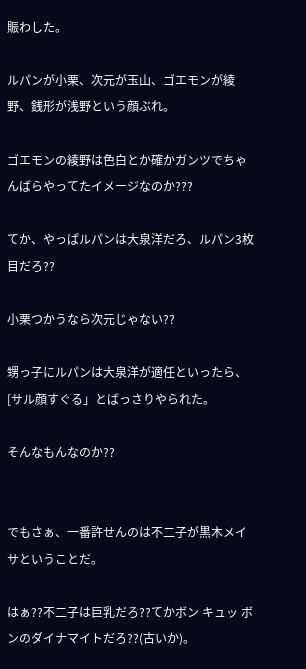賑わした。

ルパンが小栗、次元が玉山、ゴエモンが綾野、銭形が浅野という顔ぶれ。

ゴエモンの綾野は色白とか確かガンツでちゃんばらやってたイメージなのか???

てか、やっぱルパンは大泉洋だろ、ルパン3枚目だろ??

小栗つかうなら次元じゃない??

甥っ子にルパンは大泉洋が適任といったら、[サル顔すぐる」とばっさりやられた。

そんなもんなのか??


でもさぁ、一番許せんのは不二子が黒木メイサということだ。

はぁ??不二子は巨乳だろ??てかボン キュッ ボンのダイナマイトだろ??(古いか)。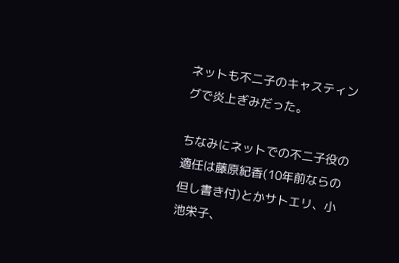ネットも不二子のキャスティングで炎上ぎみだった。

ちなみにネットでの不二子役の適任は藤原紀香(10年前ならの但し書き付)とかサトエリ、小池栄子、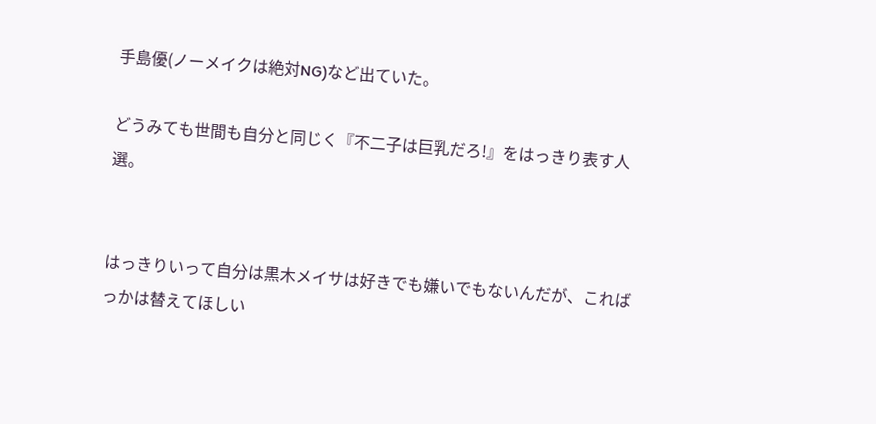手島優(ノーメイクは絶対NG)など出ていた。

どうみても世間も自分と同じく『不二子は巨乳だろ!』をはっきり表す人選。


はっきりいって自分は黒木メイサは好きでも嫌いでもないんだが、こればっかは替えてほしい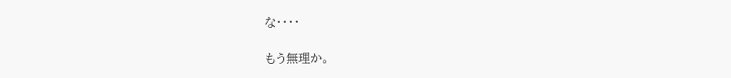な・・・・

もう無理か。